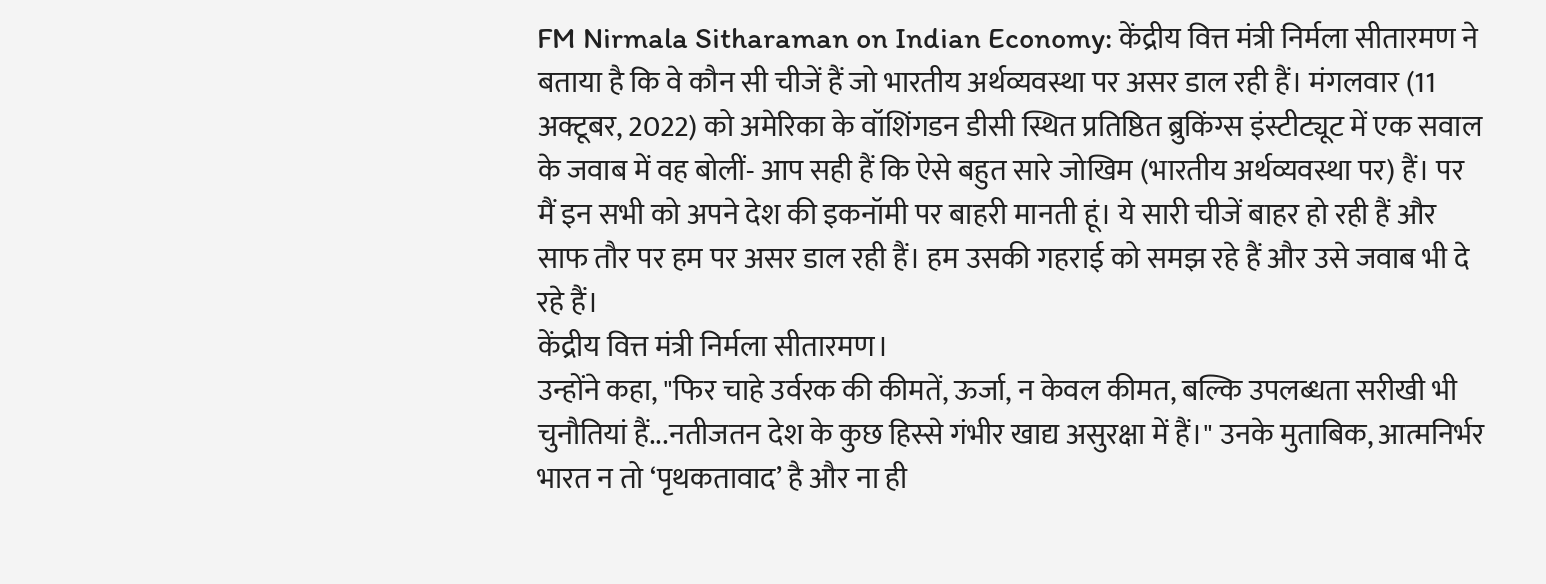FM Nirmala Sitharaman on Indian Economy: केंद्रीय वित्त मंत्री निर्मला सीतारमण ने बताया है कि वे कौन सी चीजें हैं जो भारतीय अर्थव्यवस्था पर असर डाल रही हैं। मंगलवार (11 अक्टूबर, 2022) को अमेरिका के वॉशिंगडन डीसी स्थित प्रतिष्ठित ब्रुकिंग्स इंस्टीट्यूट में एक सवाल के जवाब में वह बोलीं- आप सही हैं कि ऐसे बहुत सारे जोखिम (भारतीय अर्थव्यवस्था पर) हैं। पर मैं इन सभी को अपने देश की इकनॉमी पर बाहरी मानती हूं। ये सारी चीजें बाहर हो रही हैं और साफ तौर पर हम पर असर डाल रही हैं। हम उसकी गहराई को समझ रहे हैं और उसे जवाब भी दे रहे हैं।
केंद्रीय वित्त मंत्री निर्मला सीतारमण।
उन्होंने कहा, "फिर चाहे उर्वरक की कीमतें, ऊर्जा, न केवल कीमत, बल्कि उपलब्धता सरीखी भी चुनौतियां हैं...नतीजतन देश के कुछ हिस्से गंभीर खाद्य असुरक्षा में हैं।" उनके मुताबिक, आत्मनिर्भर भारत न तो ‘पृथकतावाद’ है और ना ही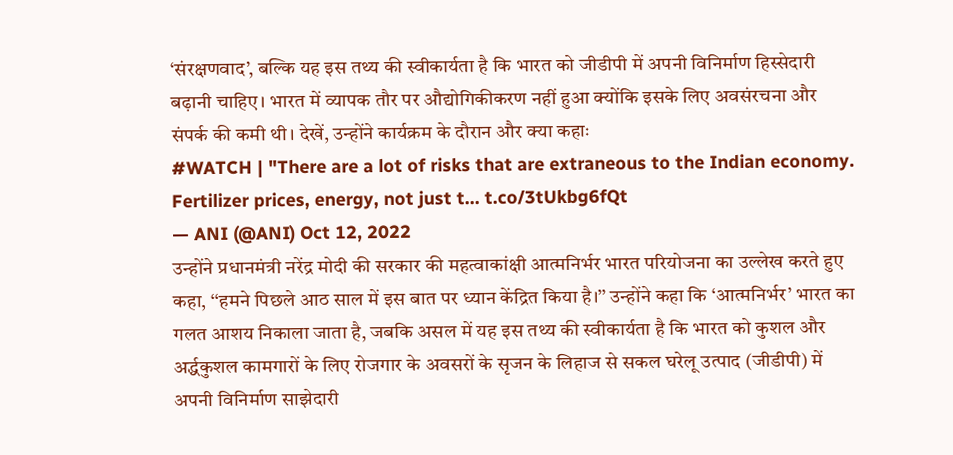‘संरक्षणवाद’, बल्कि यह इस तथ्य की स्वीकार्यता है कि भारत को जीडीपी में अपनी विनिर्माण हिस्सेदारी बढ़ानी चाहिए। भारत में व्यापक तौर पर औद्योगिकीकरण नहीं हुआ क्योंकि इसके लिए अवसंरचना और संपर्क की कमी थी। देखें, उन्होंने कार्यक्रम के दौरान और क्या कहाः
#WATCH | "There are a lot of risks that are extraneous to the Indian economy. Fertilizer prices, energy, not just t… t.co/3tUkbg6fQt
— ANI (@ANI) Oct 12, 2022
उन्होंने प्रधानमंत्री नरेंद्र मोदी की सरकार की महत्वाकांक्षी आत्मनिर्भर भारत परियोजना का उल्लेख करते हुए कहा, ‘‘हमने पिछले आठ साल में इस बात पर ध्यान केंद्रित किया है।’’ उन्होंने कहा कि ‘आत्मनिर्भर’ भारत का गलत आशय निकाला जाता है, जबकि असल में यह इस तथ्य की स्वीकार्यता है कि भारत को कुशल और अर्द्धकुशल कामगारों के लिए रोजगार के अवसरों के सृजन के लिहाज से सकल घरेलू उत्पाद (जीडीपी) में अपनी विनिर्माण साझेदारी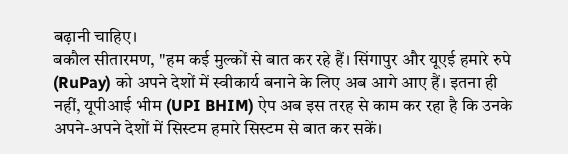बढ़ानी चाहिए।
बकौल सीतारमण, "हम कई मुल्कों से बात कर रहे हैं। सिंगापुर और यूएई हमारे रुपे (RuPay) को अपने देशों में स्वीकार्य बनाने के लिए अब आगे आए हैं। इतना ही नहीं, यूपीआई भीम (UPI BHIM) ऐप अब इस तरह से काम कर रहा है कि उनके अपने-अपने देशों में सिस्टम हमारे सिस्टम से बात कर सकें।